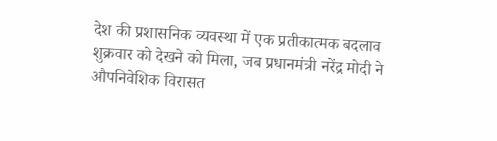देश की प्रशासनिक व्यवस्था में एक प्रतीकात्मक बदलाव शुक्रवार को देखने को मिला, जब प्रधानमंत्री नरेंद्र मोदी ने औपनिवेशिक विरासत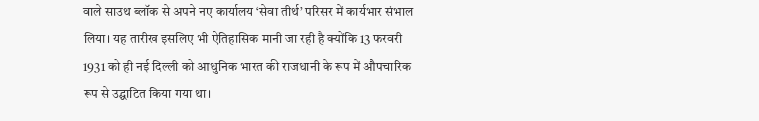वाले साउथ ब्लॉक से अपने नए कार्यालय ‘सेवा तीर्थ’ परिसर में कार्यभार संभाल लिया। यह तारीख इसलिए भी ऐतिहासिक मानी जा रही है क्योंकि 13 फरवरी 1931 को ही नई दिल्ली को आधुनिक भारत की राजधानी के रूप में औपचारिक रूप से उद्घाटित किया गया था।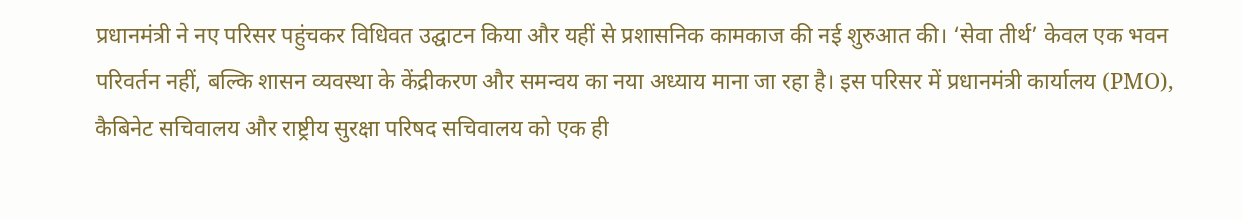प्रधानमंत्री ने नए परिसर पहुंचकर विधिवत उद्घाटन किया और यहीं से प्रशासनिक कामकाज की नई शुरुआत की। ‘सेवा तीर्थ’ केवल एक भवन परिवर्तन नहीं, बल्कि शासन व्यवस्था के केंद्रीकरण और समन्वय का नया अध्याय माना जा रहा है। इस परिसर में प्रधानमंत्री कार्यालय (PMO), कैबिनेट सचिवालय और राष्ट्रीय सुरक्षा परिषद सचिवालय को एक ही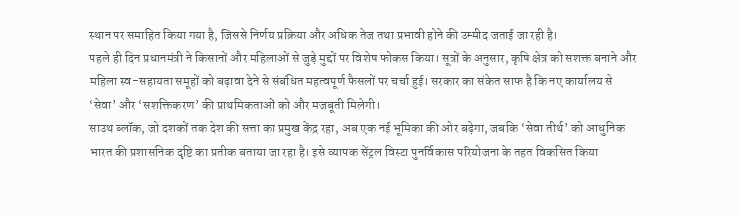स्थान पर समाहित किया गया है, जिससे निर्णय प्रक्रिया और अधिक तेज तथा प्रभावी होने की उम्मीद जताई जा रही है।
पहले ही दिन प्रधानमंत्री ने किसानों और महिलाओं से जुड़े मुद्दों पर विशेष फोकस किया। सूत्रों के अनुसार, कृषि क्षेत्र को सशक्त बनाने और महिला स्व-सहायता समूहों को बढ़ावा देने से संबंधित महत्वपूर्ण फैसलों पर चर्चा हुई। सरकार का संकेत साफ है कि नए कार्यालय से ‘सेवा’ और ‘सशक्तिकरण’ की प्राथमिकताओं को और मजबूती मिलेगी।
साउथ ब्लॉक, जो दशकों तक देश की सत्ता का प्रमुख केंद्र रहा, अब एक नई भूमिका की ओर बढ़ेगा, जबकि ‘सेवा तीर्थ’ को आधुनिक भारत की प्रशासनिक दृष्टि का प्रतीक बताया जा रहा है। इसे व्यापक सेंट्रल विस्टा पुनर्विकास परियोजना के तहत विकसित किया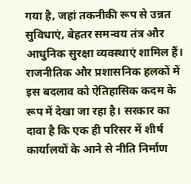गया है, जहां तकनीकी रूप से उन्नत सुविधाएं, बेहतर समन्वय तंत्र और आधुनिक सुरक्षा व्यवस्थाएं शामिल हैं।
राजनीतिक और प्रशासनिक हलकों में इस बदलाव को ऐतिहासिक कदम के रूप में देखा जा रहा है। सरकार का दावा है कि एक ही परिसर में शीर्ष कार्यालयों के आने से नीति निर्माण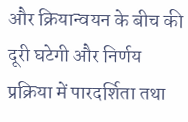और क्रियान्वयन के बीच की दूरी घटेगी और निर्णय प्रक्रिया में पारदर्शिता तथा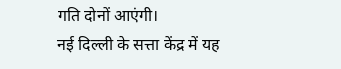गति दोनों आएंगी।
नई दिल्ली के सत्ता केंद्र में यह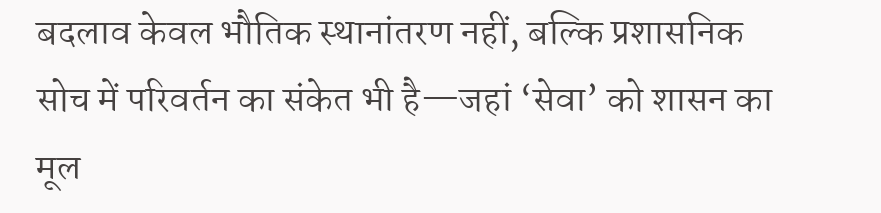बदलाव केवल भौतिक स्थानांतरण नहीं, बल्कि प्रशासनिक सोच में परिवर्तन का संकेत भी है—जहां ‘सेवा’ को शासन का मूल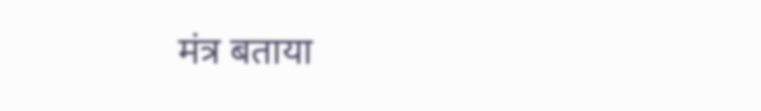मंत्र बताया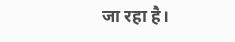जा रहा है।